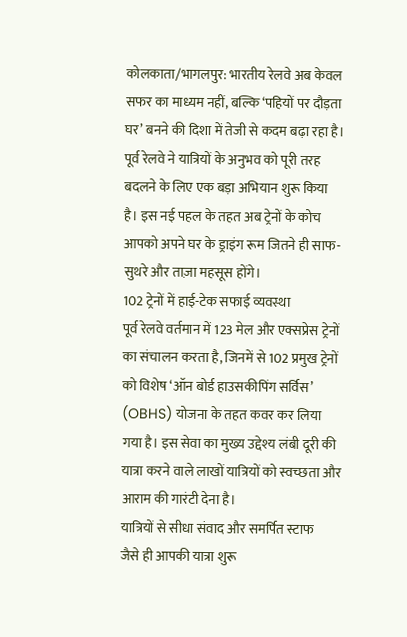कोलकाता/भागलपुर: भारतीय रेलवे अब केवल सफर का माध्यम नहीं, बल्कि ‘पहियों पर दौड़ता घर’ बनने की दिशा में तेजी से कदम बढ़ा रहा है। पूर्व रेलवे ने यात्रियों के अनुभव को पूरी तरह बदलने के लिए एक बड़ा अभियान शुरू किया है। इस नई पहल के तहत अब ट्रेनों के कोच आपको अपने घर के ड्राइंग रूम जितने ही साफ-सुथरे और ताज़ा महसूस होंगे।
102 ट्रेनों में हाई-टेक सफाई व्यवस्था
पूर्व रेलवे वर्तमान में 123 मेल और एक्सप्रेस ट्रेनों का संचालन करता है, जिनमें से 102 प्रमुख ट्रेनों को विशेष ‘ऑन बोर्ड हाउसकीपिंग सर्विस’ (OBHS) योजना के तहत कवर कर लिया गया है। इस सेवा का मुख्य उद्देश्य लंबी दूरी की यात्रा करने वाले लाखों यात्रियों को स्वच्छता और आराम की गारंटी देना है।
यात्रियों से सीधा संवाद और समर्पित स्टाफ
जैसे ही आपकी यात्रा शुरू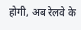होगी, अब रेलवे के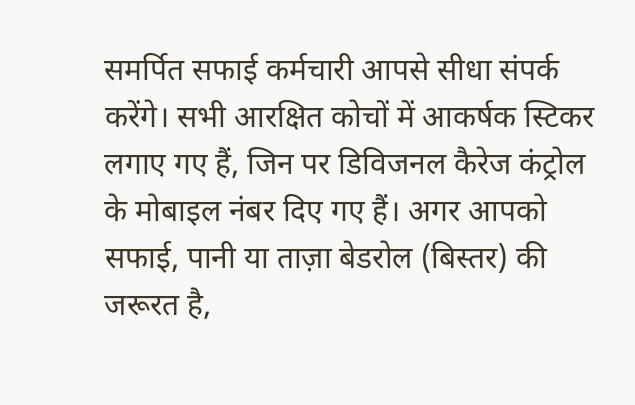समर्पित सफाई कर्मचारी आपसे सीधा संपर्क करेंगे। सभी आरक्षित कोचों में आकर्षक स्टिकर लगाए गए हैं, जिन पर डिविजनल कैरेज कंट्रोल के मोबाइल नंबर दिए गए हैं। अगर आपको सफाई, पानी या ताज़ा बेडरोल (बिस्तर) की जरूरत है,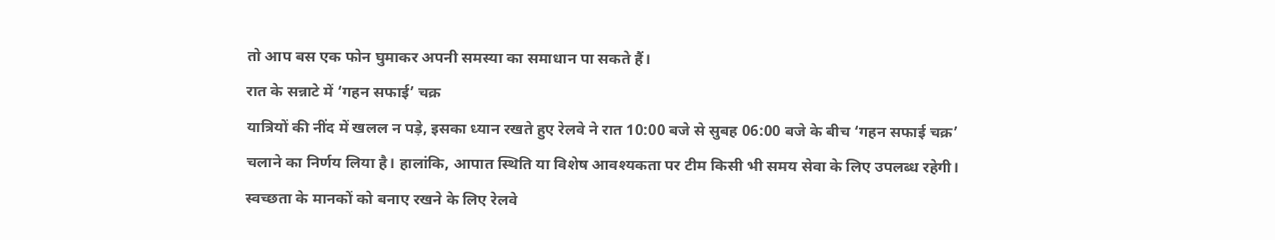तो आप बस एक फोन घुमाकर अपनी समस्या का समाधान पा सकते हैं।
रात के सन्नाटे में ‘गहन सफाई’ चक्र
यात्रियों की नींद में खलल न पड़े, इसका ध्यान रखते हुए रेलवे ने रात 10:00 बजे से सुबह 06:00 बजे के बीच ‘गहन सफाई चक्र’ चलाने का निर्णय लिया है। हालांकि, आपात स्थिति या विशेष आवश्यकता पर टीम किसी भी समय सेवा के लिए उपलब्ध रहेगी। स्वच्छता के मानकों को बनाए रखने के लिए रेलवे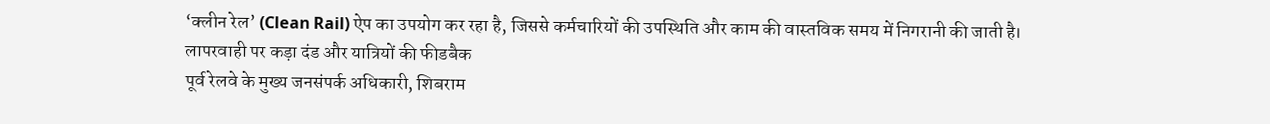‘क्लीन रेल’ (Clean Rail) ऐप का उपयोग कर रहा है, जिससे कर्मचारियों की उपस्थिति और काम की वास्तविक समय में निगरानी की जाती है।
लापरवाही पर कड़ा दंड और यात्रियों की फीडबैक
पूर्व रेलवे के मुख्य जनसंपर्क अधिकारी, शिबराम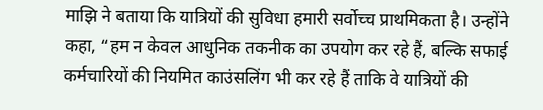माझि ने बताया कि यात्रियों की सुविधा हमारी सर्वोच्च प्राथमिकता है। उन्होंने कहा, “हम न केवल आधुनिक तकनीक का उपयोग कर रहे हैं, बल्कि सफाई कर्मचारियों की नियमित काउंसलिंग भी कर रहे हैं ताकि वे यात्रियों की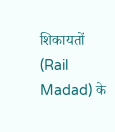शिकायतों (Rail Madad) के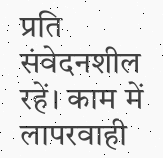प्रति संवेदनशील रहें। काम में लापरवाही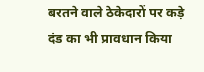बरतने वाले ठेकेदारों पर कड़े दंड का भी प्रावधान किया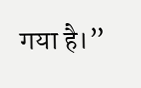गया है।”